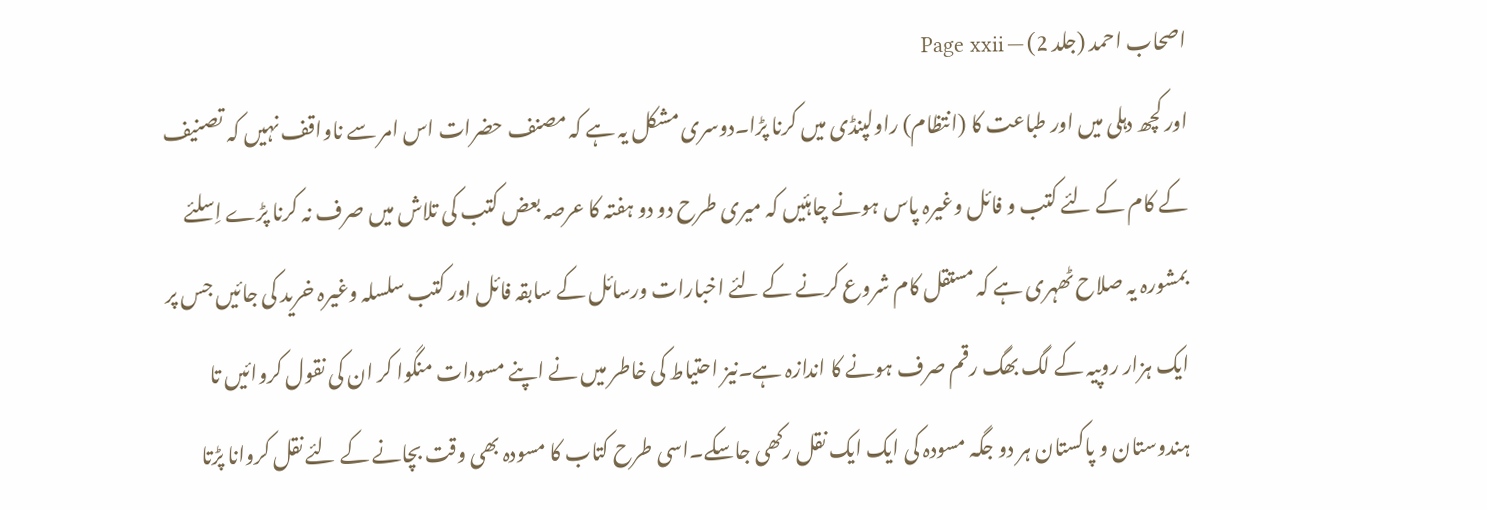اصحاب احمد (جلد 2) — Page xxii
اور کچھ دہلی میں اور طباعت کا (انتظام) راولپنڈی میں کرنا پڑا۔دوسری مشکل یہ ہے کہ مصنف حضرات اس امر سے ناواقف نہیں کہ تصنیف کے کام کے لئے کتب و فائل وغیرہ پاس ہونے چاہئیں کہ میری طرح دو دو ہفتہ کا عرصہ بعض کتب کی تلاش میں صرف نہ کرنا پڑے اِسلئے بمشورہ یہ صلاح ٹھہری ہے کہ مستقل کام شروع کرنے کے لئے اخبارات ورسائل کے سابقہ فائل اور کتب سلسلہ وغیرہ خرید کی جائیں جس پر ایک ہزار روپیہ کے لگ بھگ رقم صرف ہونے کا اندازہ ہے۔نیز احتیاط کی خاطر میں نے اپنے مسودات منگوا کر ان کی نقول کروائیں تا ہندوستان و پاکستان ہر دو جگہ مسودہ کی ایک ایک نقل رکھی جاسکے۔اسی طرح کتاب کا مسودہ بھی وقت بچانے کے لئے نقل کروانا پڑتا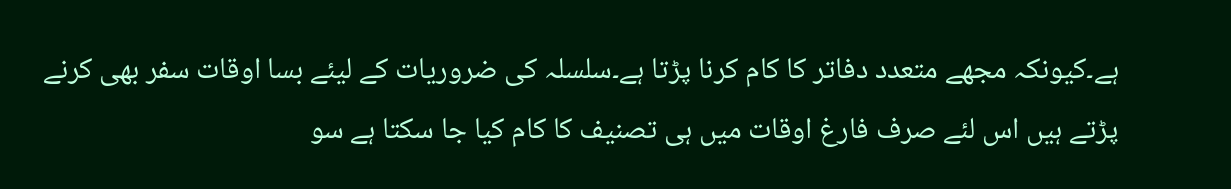ہے۔کیونکہ مجھے متعدد دفاتر کا کام کرنا پڑتا ہے۔سلسلہ کی ضروریات کے لیئے بسا اوقات سفر بھی کرنے پڑتے ہیں اس لئے صرف فارغ اوقات میں ہی تصنیف کا کام کیا جا سکتا ہے سو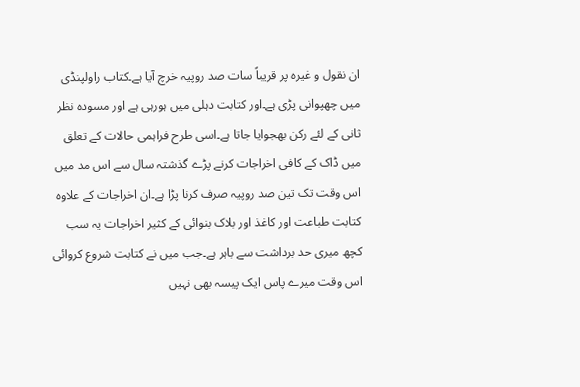ان نقول و غیرہ پر قریباً سات صد روپیہ خرچ آیا ہے۔کتاب راولپنڈی میں چھپوانی پڑی ہے۔اور کتابت دہلی میں ہورہی ہے اور مسودہ نظر ثانی کے لئے رکن بھجوایا جاتا ہے۔اسی طرح فراہمی حالات کے تعلق میں ڈاک کے کافی اخراجات کرنے پڑے گذشتہ سال سے اس مد میں اس وقت تک تین صد روپیہ صرف کرنا پڑا ہے۔ان اخراجات کے علاوہ کتابت طباعت اور کاغذ اور بلاک بنوائی کے کثیر اخراجات یہ سب کچھ میری حد برداشت سے باہر ہے۔جب میں نے کتابت شروع کروائی اس وقت میرے پاس ایک پیسہ بھی نہیں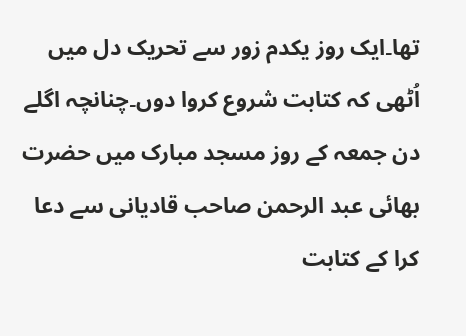تھا۔ایک روز یکدم زور سے تحریک دل میں اُٹھی کہ کتابت شروع کروا دوں۔چنانچہ اگلے دن جمعہ کے روز مسجد مبارک میں حضرت بھائی عبد الرحمن صاحب قادیانی سے دعا کرا کے کتابت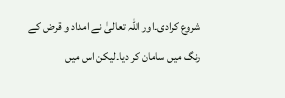شروع کرادی۔اور اللہ تعالیٰ نے امداد و قرض کے رنگ میں سامان کر دیا۔لیکن اس میں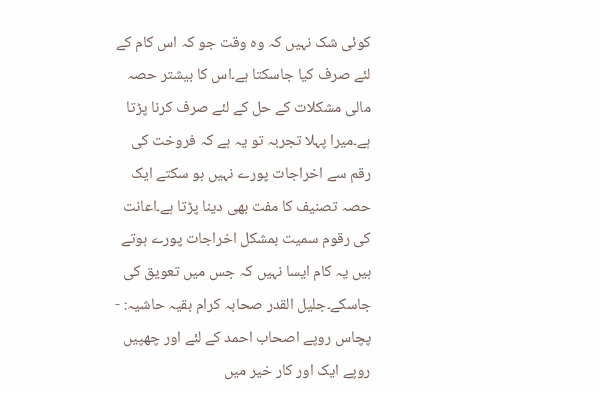کوئی شک نہیں کہ وہ وقت جو کہ اس کام کے لئے صرف کیا جاسکتا ہے۔اس کا بیشتر حصہ مالی مشکلات کے حل کے لئے صرف کرنا پڑتا ہے۔میرا پہلا تجربہ تو یہ ہے کہ فروخت کی رقم سے اخراجات پورے نہیں ہو سکتے ایک حصہ تصنیف کا مفت بھی دینا پڑتا ہے۔اعانت کی رقوم سمیت بمشکل اخراجات پورے ہوتے ہیں یہ کام ایسا نہیں کہ جس میں تعویق کی جاسکے۔جلیل القدر صحابہ کرام بقیہ حاشیہ: - پچاس روپے اصحاب احمد کے لئے اور چھپیں روپے ایک اور کار خیر میں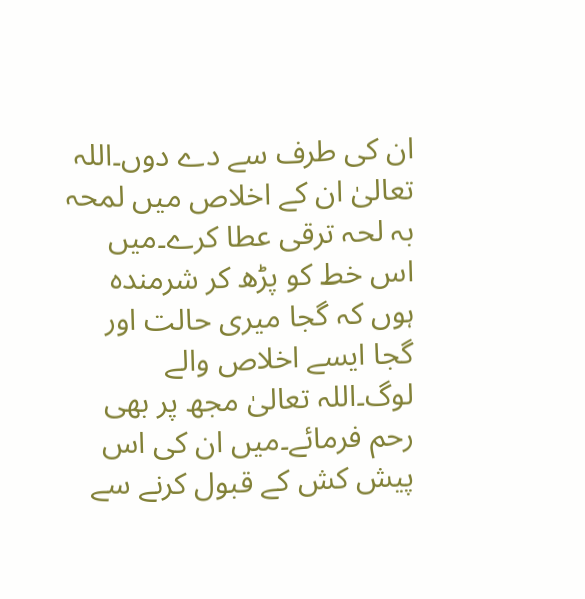ان کی طرف سے دے دوں۔اللہ تعالیٰ ان کے اخلاص میں لمحہ بہ لحہ ترقی عطا کرے۔میں اس خط کو پڑھ کر شرمندہ ہوں کہ گجا میری حالت اور گجا ایسے اخلاص والے لوگ۔اللہ تعالیٰ مجھ پر بھی رحم فرمائے۔میں ان کی اس پیش کش کے قبول کرنے سے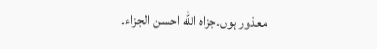معذور ہوں۔جزاه الله احسن الجزاء۔